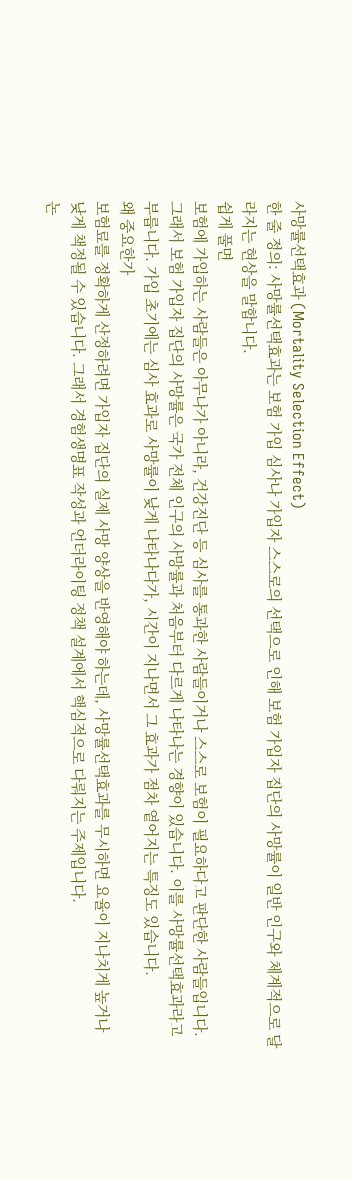사망률선택효과 (Mortality Selection Effect)
한 줄 정의: 사망률선택효과는 보험 가입 심사나 가입자 스스로의 선택으로 인해 보험 가입자 집단의 사망률이 일반 인구와 체계적으로 달라지는 현상을 말합니다.
쉽게 풀면
보험에 가입하는 사람들은 아무나가 아니라, 건강진단 등 심사를 통과한 사람들이거나 스스로 보험이 필요하다고 판단한 사람들입니다. 그래서 보험 가입자 집단의 사망률은 국가 전체 인구의 사망률과 처음부터 다르게 나타나는 경향이 있습니다. 이를 사망률선택효과라고 부릅니다. 가입 초기에는 심사 효과로 사망률이 낮게 나타나다가, 시간이 지나면서 그 효과가 점차 옅어지는 특징도 있습니다.
왜 중요한가
보험료를 정확하게 산정하려면 가입자 집단의 실제 사망 양상을 반영해야 하는데, 사망률선택효과를 무시하면 요율이 지나치게 높거나 낮게 책정될 수 있습니다. 그래서 경험생명표 작성과 언더라이팅 정책 설계에서 핵심적으로 다뤄지는 주제입니다.
논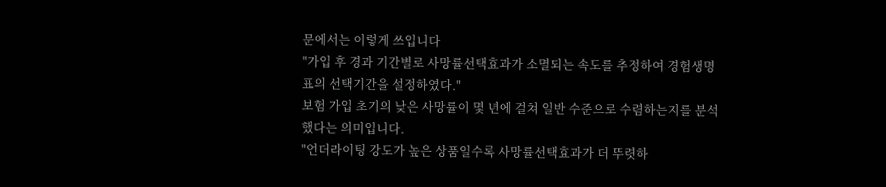문에서는 이렇게 쓰입니다
"가입 후 경과 기간별로 사망률선택효과가 소멸되는 속도를 추정하여 경험생명표의 선택기간을 설정하였다."
보험 가입 초기의 낮은 사망률이 몇 년에 걸쳐 일반 수준으로 수렴하는지를 분석했다는 의미입니다.
"언더라이팅 강도가 높은 상품일수록 사망률선택효과가 더 뚜렷하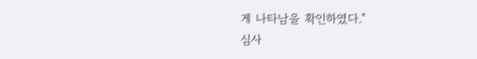게 나타남을 확인하였다."
심사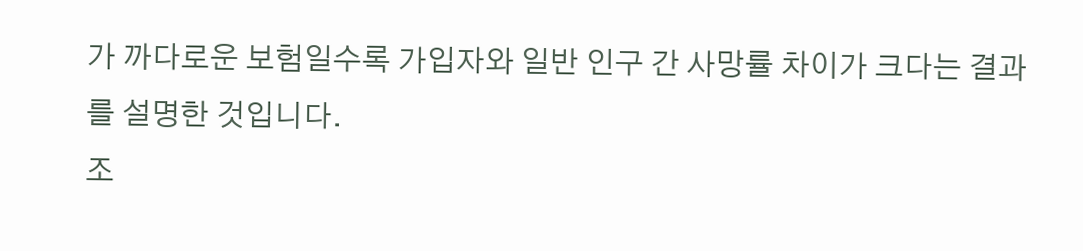가 까다로운 보험일수록 가입자와 일반 인구 간 사망률 차이가 크다는 결과를 설명한 것입니다.
조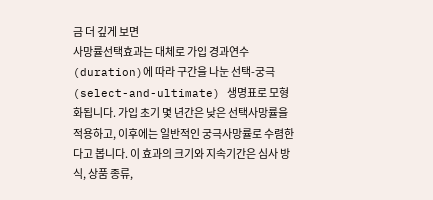금 더 깊게 보면
사망률선택효과는 대체로 가입 경과연수(duration)에 따라 구간을 나눈 선택-궁극(select-and-ultimate) 생명표로 모형화됩니다. 가입 초기 몇 년간은 낮은 선택사망률을 적용하고, 이후에는 일반적인 궁극사망률로 수렴한다고 봅니다. 이 효과의 크기와 지속기간은 심사 방식, 상품 종류,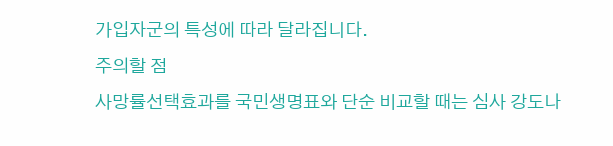가입자군의 특성에 따라 달라집니다.
주의할 점
사망률선택효과를 국민생명표와 단순 비교할 때는 심사 강도나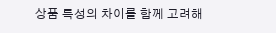상품 특성의 차이를 함께 고려해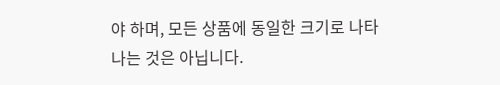야 하며, 모든 상품에 동일한 크기로 나타나는 것은 아닙니다.